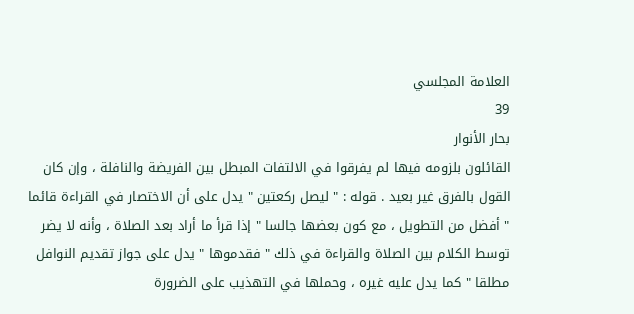العلامة المجلسي
39
بحار الأنوار
القائلون بلزومه فيها لم يفرقوا في الالتفات المبطل بين الفريضة والنافلة ، وإن كان القول بالفرق غير بعيد . قوله : " ليصل ركعتين " يدل على أن الاختصار في القراءة قائما " أفضل من التطويل ، مع كون بعضها جالسا " إذا قرأ ما أراد بعد الصلاة ، وأنه لا يضر توسط الكلام بين الصلاة والقراءة في ذلك " فقدموها " يدل على جواز تقديم النوافل مطلقا " كما يدل عليه غيره ، وحملها في التهذيب على الضرورة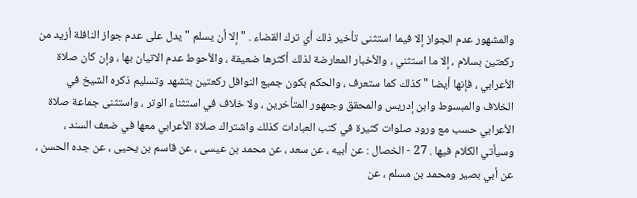والمشهور عدم الجواز إلا فيما استثنى تأخير ذلك أي ترك القضاء . " إلا أن يسلم " يدل على عدم جواز النافلة أزيد من ركعتين بسلام ، إلا ما استثني ، والأخبار المعارضة لذلك أكثرها ضعيفة ، والأحوط عدم الاتيان بها ، وإن كان صلاة الأعرابي ، فإنها أيضا " كذلك كما ستعرف ، والحكم بكون جميع النوافل ركعتين بتشهد وتسليم ذكره الشيخ في الخلاف والمبسوط وابن إدريس والمحقق وجمهور المتأخرين ، ولا خلاف في استثناء الوتر ، واستثنى جماعة صلاة الأعرابي حسب مع ورود صلوات كثيرة في كتب العبادات كذلك واشتراك صلاة الأعرابي معها في ضعف السند ، وسيأتي الكلام فيها . 27 - الخصال : عن أبيه ، عن سعد ، عن محمد بن عيسى ، عن قاسم بن يحيى ، عن جده الحسن ، عن أبي بصير ومحمد بن مسلم ، عن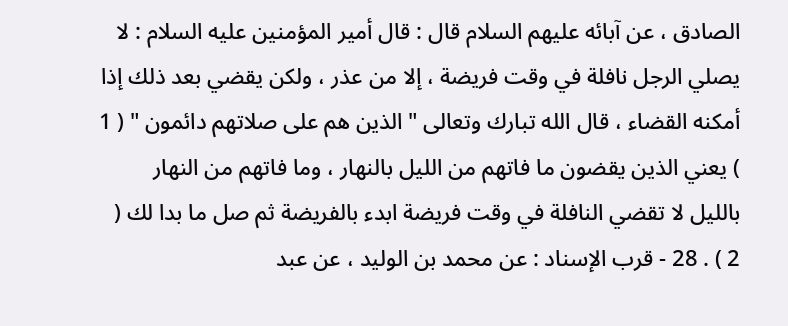الصادق ، عن آبائه عليهم السلام قال : قال أمير المؤمنين عليه السلام : لا يصلي الرجل نافلة في وقت فريضة ، إلا من عذر ، ولكن يقضي بعد ذلك إذا أمكنه القضاء ، قال الله تبارك وتعالى " الذين هم على صلاتهم دائمون " ( 1 ) يعني الذين يقضون ما فاتهم من الليل بالنهار ، وما فاتهم من النهار بالليل لا تقضي النافلة في وقت فريضة ابدء بالفريضة ثم صل ما بدا لك ( 2 ) . 28 - قرب الإسناد : عن محمد بن الوليد ، عن عبد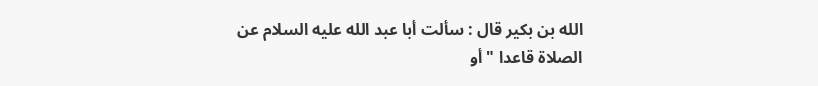الله بن بكير قال : سألت أبا عبد الله عليه السلام عن الصلاة قاعدا " أو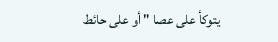يتوكأ على عصا " أو على حائط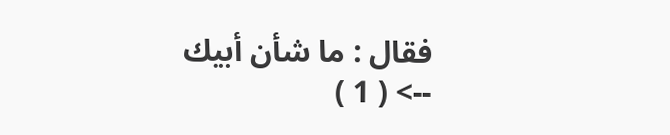فقال : ما شأن أبيك
--> ( 1 )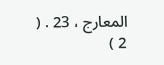المعارج ، 23 . ( 2 )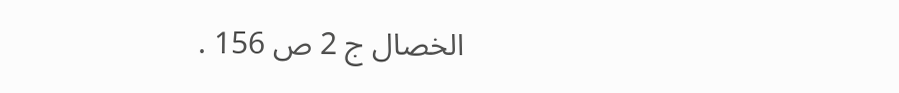الخصال ج 2 ص 156 .